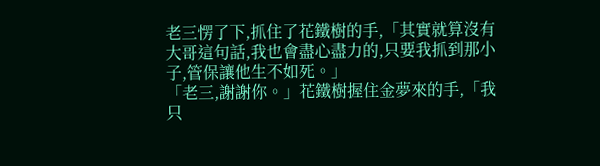老三愣了下,抓住了花鐵樹的手,「其實就算沒有大哥這句話,我也會盡心盡力的,只要我抓到那小子,管保讓他生不如死。」
「老三,謝謝你。」花鐵樹握住金夢來的手,「我只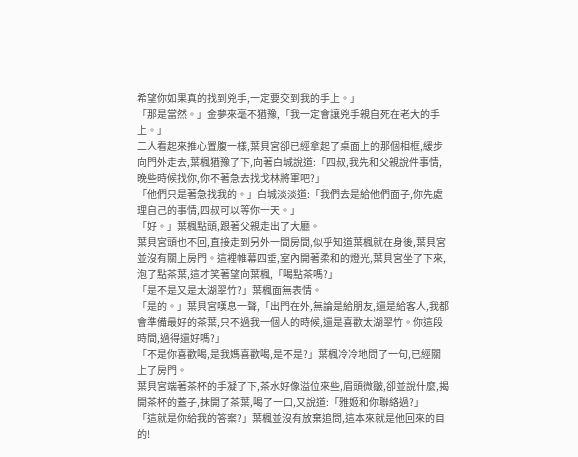希望你如果真的找到兇手,一定要交到我的手上。」
「那是當然。」金夢來毫不猶豫,「我一定會讓兇手親自死在老大的手上。」
二人看起來推心置腹一樣,葉貝宮卻已經拿起了桌面上的那個相框,緩步向門外走去,葉楓猶豫了下,向著白城說道:「四叔,我先和父親說件事情,晚些時候找你,你不著急去找戈林將軍吧?」
「他們只是著急找我的。」白城淡淡道:「我們去是給他們面子,你先處理自己的事情,四叔可以等你一天。」
「好。」葉楓點頭,跟著父親走出了大廳。
葉貝宮頭也不回,直接走到另外一間房間,似乎知道葉楓就在身後,葉貝宮並沒有關上房門。這裡帷幕四垂,室內開著柔和的燈光,葉貝宮坐了下來,泡了點茶葉,這才笑著望向葉楓,「喝點茶嗎?」
「是不是又是太湖翠竹?」葉楓面無表情。
「是的。」葉貝宮嘆息一聲,「出門在外,無論是給朋友,還是給客人,我都會準備最好的茶葉,只不過我一個人的時候,還是喜歡太湖翠竹。你這段時間,過得還好嗎?」
「不是你喜歡喝,是我媽喜歡喝,是不是?」葉楓冷冷地問了一句,已經關上了房門。
葉貝宮端著茶杯的手凝了下,茶水好像溢位來些,眉頭微皺,卻並說什麼,揭開茶杯的蓋子,抹開了茶葉,喝了一口,又說道:「雅姬和你聯絡過?」
「這就是你給我的答案?」葉楓並沒有放棄追問,這本來就是他回來的目的!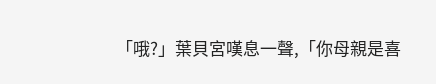「哦?」葉貝宮嘆息一聲,「你母親是喜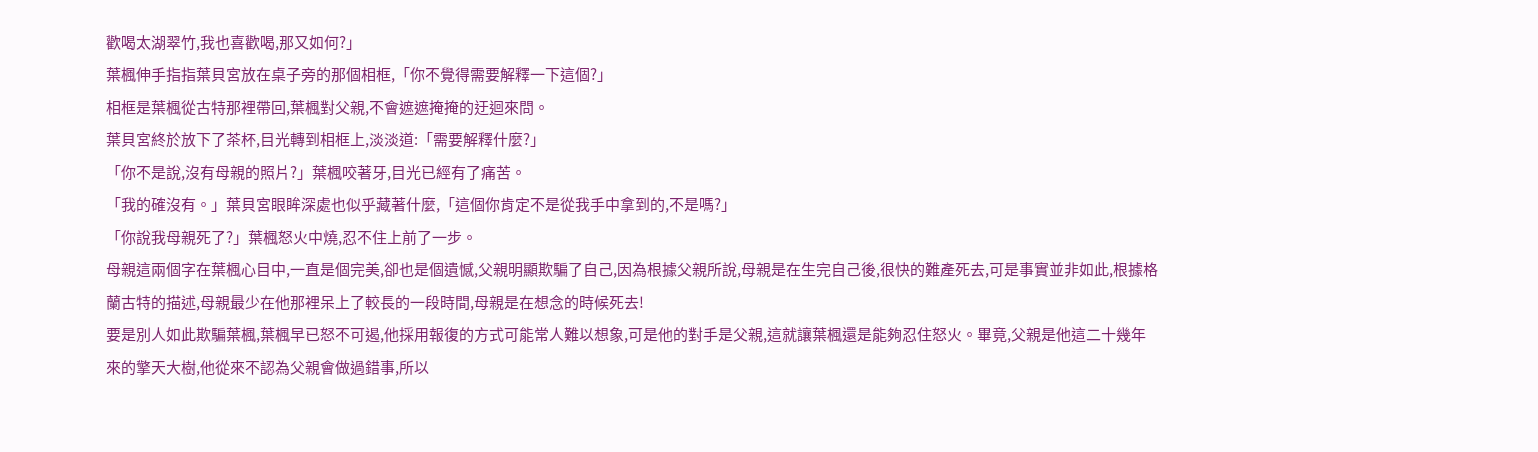歡喝太湖翠竹,我也喜歡喝,那又如何?」
葉楓伸手指指葉貝宮放在桌子旁的那個相框,「你不覺得需要解釋一下這個?」
相框是葉楓從古特那裡帶回,葉楓對父親,不會遮遮掩掩的迂迴來問。
葉貝宮終於放下了茶杯,目光轉到相框上,淡淡道:「需要解釋什麼?」
「你不是說,沒有母親的照片?」葉楓咬著牙,目光已經有了痛苦。
「我的確沒有。」葉貝宮眼眸深處也似乎藏著什麼,「這個你肯定不是從我手中拿到的,不是嗎?」
「你說我母親死了?」葉楓怒火中燒,忍不住上前了一步。
母親這兩個字在葉楓心目中,一直是個完美,卻也是個遺憾,父親明顯欺騙了自己,因為根據父親所說,母親是在生完自己後,很快的難產死去,可是事實並非如此,根據格蘭古特的描述,母親最少在他那裡呆上了較長的一段時間,母親是在想念的時候死去!
要是別人如此欺騙葉楓,葉楓早已怒不可遏,他採用報復的方式可能常人難以想象,可是他的對手是父親,這就讓葉楓還是能夠忍住怒火。畢竟,父親是他這二十幾年來的擎天大樹,他從來不認為父親會做過錯事,所以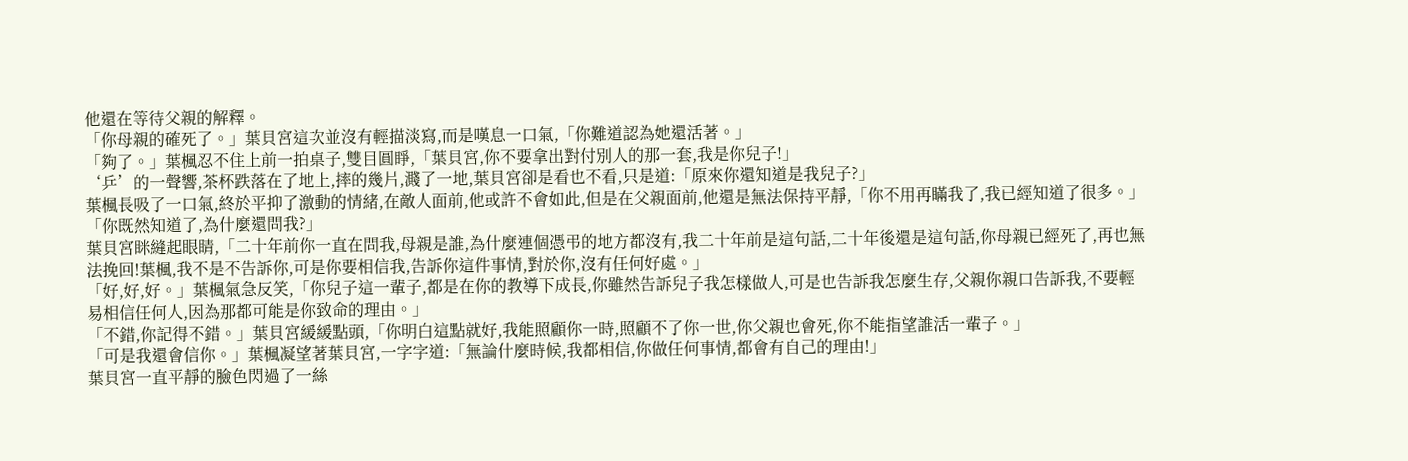他還在等待父親的解釋。
「你母親的確死了。」葉貝宮這次並沒有輕描淡寫,而是嘆息一口氣,「你難道認為她還活著。」
「夠了。」葉楓忍不住上前一拍桌子,雙目圓睜,「葉貝宮,你不要拿出對付別人的那一套,我是你兒子!」
‘乒’的一聲響,茶杯跌落在了地上,摔的幾片,濺了一地,葉貝宮卻是看也不看,只是道:「原來你還知道是我兒子?」
葉楓長吸了一口氣,終於平抑了激動的情緒,在敵人面前,他或許不會如此,但是在父親面前,他還是無法保持平靜,「你不用再瞞我了,我已經知道了很多。」
「你既然知道了,為什麼還問我?」
葉貝宮眯縫起眼睛,「二十年前你一直在問我,母親是誰,為什麼連個憑弔的地方都沒有,我二十年前是這句話,二十年後還是這句話,你母親已經死了,再也無法挽回!葉楓,我不是不告訴你,可是你要相信我,告訴你這件事情,對於你,沒有任何好處。」
「好,好,好。」葉楓氣急反笑,「你兒子這一輩子,都是在你的教導下成長,你雖然告訴兒子我怎樣做人,可是也告訴我怎麼生存,父親你親口告訴我,不要輕易相信任何人,因為那都可能是你致命的理由。」
「不錯,你記得不錯。」葉貝宮緩緩點頭,「你明白這點就好,我能照顧你一時,照顧不了你一世,你父親也會死,你不能指望誰活一輩子。」
「可是我還會信你。」葉楓凝望著葉貝宮,一字字道:「無論什麼時候,我都相信,你做任何事情,都會有自己的理由!」
葉貝宮一直平靜的臉色閃過了一絲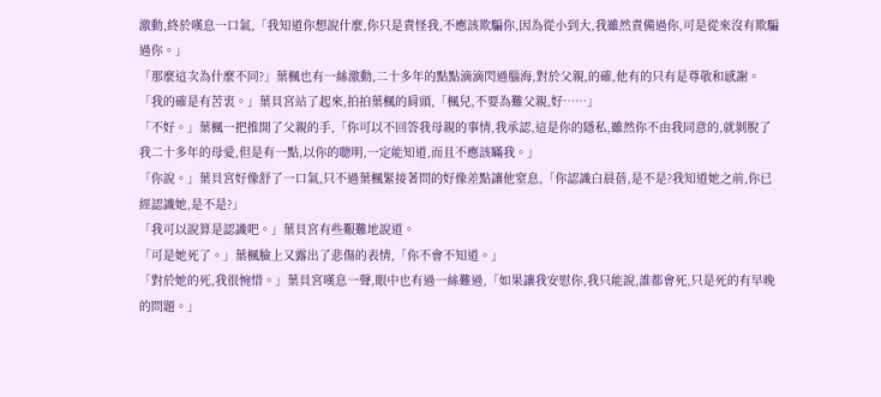激動,終於嘆息一口氣,「我知道你想說什麼,你只是責怪我,不應該欺騙你,因為從小到大,我雖然責備過你,可是從來沒有欺騙過你。」
「那麼這次為什麼不同?」葉楓也有一絲激動,二十多年的點點滴滴閃過腦海,對於父親,的確,他有的只有是尊敬和感謝。
「我的確是有苦衷。」葉貝宮站了起來,拍拍葉楓的肩頭,「楓兒,不要為難父親,好……」
「不好。」葉楓一把推開了父親的手,「你可以不回答我母親的事情,我承認,這是你的隱私,雖然你不由我同意的,就剝脫了我二十多年的母愛,但是有一點,以你的聰明,一定能知道,而且不應該瞞我。」
「你說。」葉貝宮好像舒了一口氣,只不過葉楓緊接著問的好像差點讓他窒息,「你認識白晨蓓,是不是?我知道她之前,你已經認識她,是不是?」
「我可以說算是認識吧。」葉貝宮有些艱難地說道。
「可是她死了。」葉楓臉上又露出了悲傷的表情,「你不會不知道。」
「對於她的死,我很惋惜。」葉貝宮嘆息一聲,眼中也有過一絲難過,「如果讓我安慰你,我只能說,誰都會死,只是死的有早晚的問題。」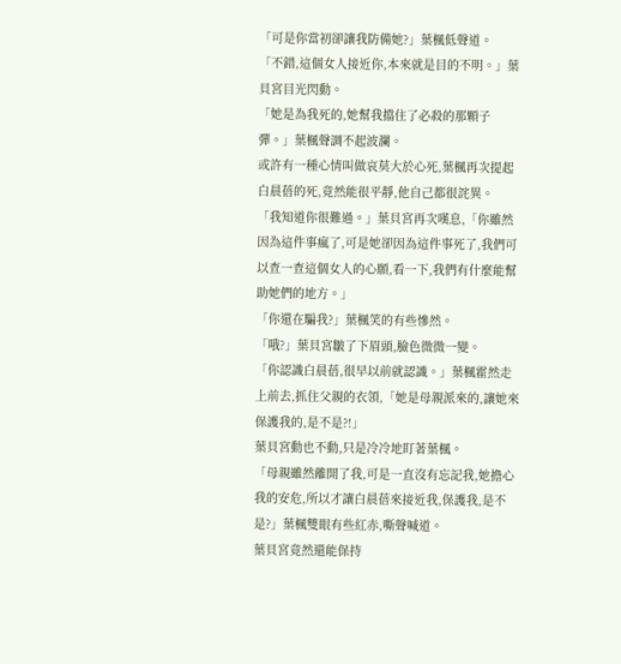「可是你當初卻讓我防備她?」葉楓低聲道。
「不錯,這個女人接近你,本來就是目的不明。」葉貝宮目光閃動。
「她是為我死的,她幫我擋住了必殺的那顆子彈。」葉楓聲調不起波瀾。
或許有一種心情叫做哀莫大於心死,葉楓再次提起白晨蓓的死,竟然能很平靜,他自己都很詫異。
「我知道你很難過。」葉貝宮再次嘆息,「你雖然因為這件事瘋了,可是她卻因為這件事死了,我們可以查一查這個女人的心願,看一下,我們有什麼能幫助她們的地方。」
「你還在騙我?」葉楓笑的有些慘然。
「哦?」葉貝宮皺了下眉頭,臉色微微一變。
「你認識白晨蓓,很早以前就認識。」葉楓霍然走上前去,抓住父親的衣領,「她是母親派來的,讓她來保護我的,是不是?!」
葉貝宮動也不動,只是冷冷地盯著葉楓。
「母親雖然離開了我,可是一直沒有忘記我,她擔心我的安危,所以才讓白晨蓓來接近我,保護我,是不是?」葉楓雙眼有些紅赤,嘶聲喊道。
葉貝宮竟然還能保持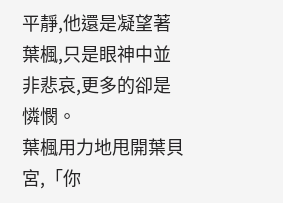平靜,他還是凝望著葉楓,只是眼神中並非悲哀,更多的卻是憐憫。
葉楓用力地甩開葉貝宮,「你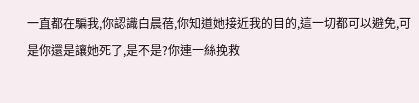一直都在騙我,你認識白晨蓓,你知道她接近我的目的,這一切都可以避免,可是你還是讓她死了,是不是?你連一絲挽救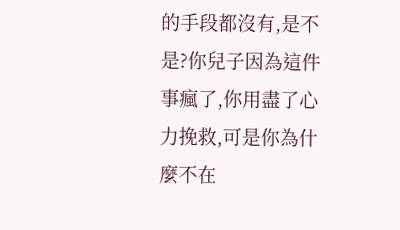的手段都沒有,是不是?你兒子因為這件事瘋了,你用盡了心力挽救,可是你為什麼不在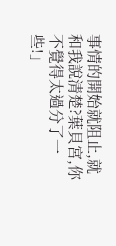事情的開始就阻止,就和我說清楚?葉貝宮,你不覺得太過分了一些!」